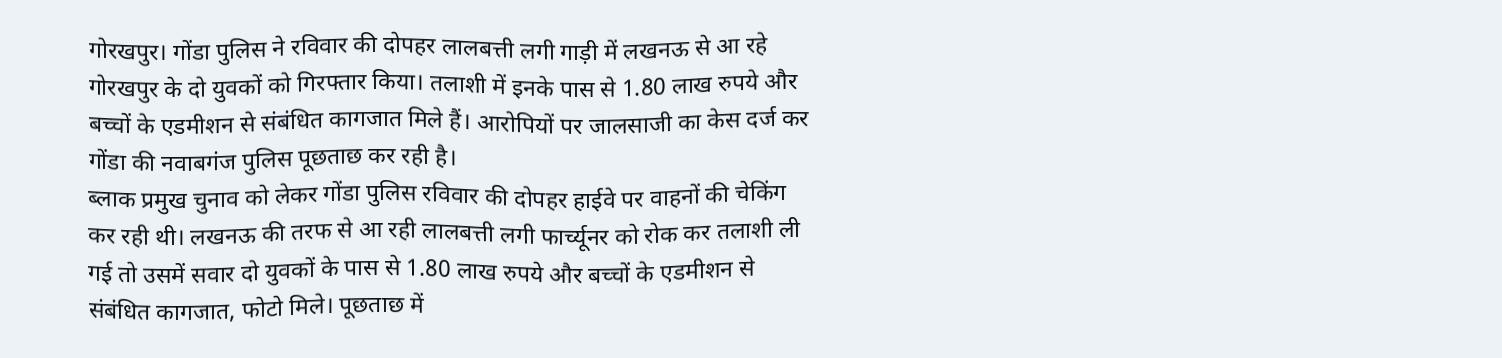गोरखपुर। गोंडा पुलिस ने रविवार की दोपहर लालबत्ती लगी गाड़ी में लखनऊ से आ रहे गोरखपुर के दो युवकों को गिरफ्तार किया। तलाशी में इनके पास से 1.80 लाख रुपये और बच्चों के एडमीशन से संबंधित कागजात मिले हैं। आरोपियों पर जालसाजी का केस दर्ज कर गोंडा की नवाबगंज पुलिस पूछताछ कर रही है।
ब्लाक प्रमुख चुनाव को लेकर गोंडा पुलिस रविवार की दोपहर हाईवे पर वाहनों की चेकिंग कर रही थी। लखनऊ की तरफ से आ रही लालबत्ती लगी फार्च्यूनर को रोक कर तलाशी ली गई तो उसमें सवार दो युवकों के पास से 1.80 लाख रुपये और बच्चों के एडमीशन से संबंधित कागजात, फोटो मिले। पूछताछ में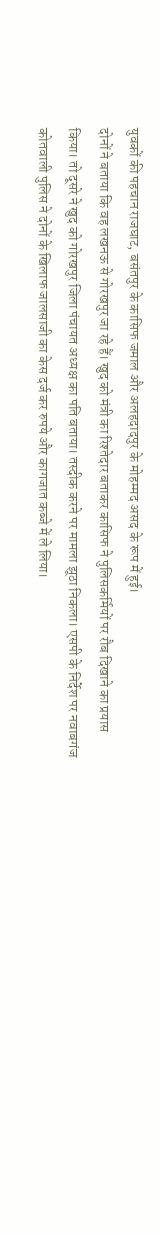युवकों की पहचान राजघाट, बसंतपुर के कासिफ जमाल और अलहदादपुर के मोहम्मद असद के रूप में हुई।
दोनों ने बताया कि वह लखनऊ से गोरखपुर जा रहे हैं। खुद को मंत्री का रिश्तेदार बताकर कासिफ ने पुलिसकर्मियों पर रौब दिखाने का प्रयास किया। तो दूसरे ने खुद को गोरखपुर जिला पंचायत अध्यक्ष का पति बताया। तस्दीक करने पर मामला झूठा निकला। एसपी के निर्देश पर नवाबगंज कोतवाली पुलिस ने दोनों के खिलाफ जालसाजी का केस दर्ज कर रुपये और कागजात कब्जे में ले लिया।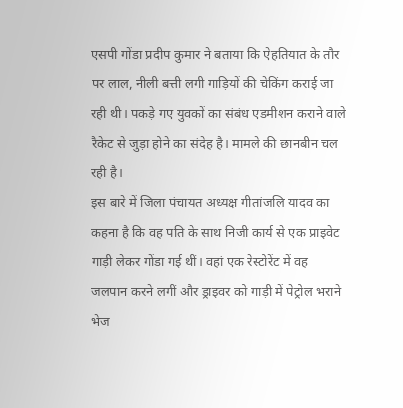एसपी गोंडा प्रदीप कुमार ने बताया कि ऐहतियात के तौर पर लाल, नीली बत्ती लगी गाड़ियों की चेकिंग कराई जा रही थी। पकड़े गए युवकों का संबंध एडमीशन कराने वाले रैकेट से जुड़ा होने का संदेह है। मामले की छानबीन चल रही है।
इस बारे में जिला पंचायत अध्यक्ष गीतांजलि यादव का कहना है कि वह पति के साथ निजी कार्य से एक प्राइवेट गाड़ी लेकर गोंडा गई थीं। वहां एक रेस्टोरेंट में वह जलपान करने लगीं और ड्राइवर को गाड़ी में पेट्रोल भराने भेज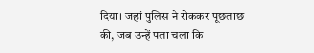दिया। जहां पुलिस ने रोककर पूछताछ की, जब उन्हें पता चला कि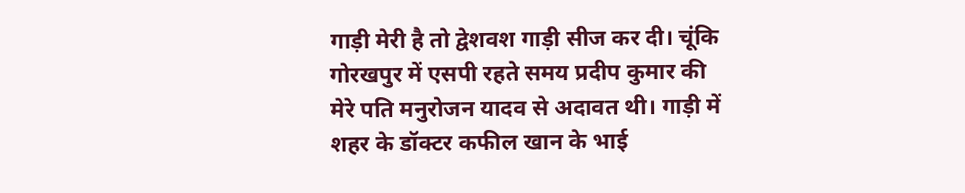गाड़ी मेरी है तो द्वेशवश गाड़ी सीज कर दी। चूंकि गोरखपुर में एसपी रहते समय प्रदीप कुमार की मेरे पति मनुरोजन यादव से अदावत थी। गाड़ी में शहर के डॉक्टर कफील खान के भाई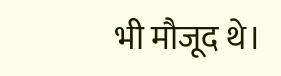भी मौजूद थे।